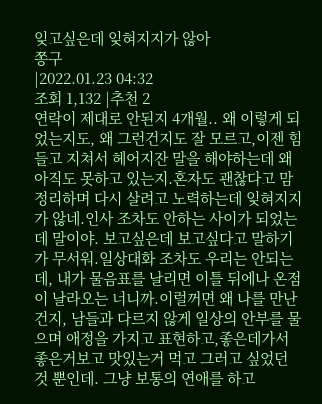잊고싶은데 잊혀지지가 않아
쫑구
|2022.01.23 04:32
조회 1,132 |추천 2
연락이 제대로 안된지 4개월.. 왜 이렇게 되었는지도, 왜 그런건지도 잘 모르고,이젠 힘들고 지쳐서 헤어지잔 말을 해야하는데 왜 아직도 못하고 있는지.혼자도 괜찮다고 맘 정리하며 다시 살려고 노력하는데 잊혀지지가 않네.인사 조차도 안하는 사이가 되었는데 말이야. 보고싶은데 보고싶다고 말하기가 무서워.일상대화 조차도 우리는 안되는데, 내가 물음표를 날리면 이틀 뒤에나 온점이 날라오는 너니까.이럴꺼면 왜 나를 만난건지, 남들과 다르지 않게 일상의 안부를 물으며 애정을 가지고 표현하고,좋은데가서 좋은거보고 맛있는거 먹고 그러고 싶었던 것 뿐인데. 그냥 보통의 연애를 하고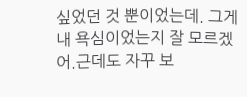싶었던 것 뿐이었는데. 그게 내 욕심이었는지 잘 모르겠어.근데도 자꾸 보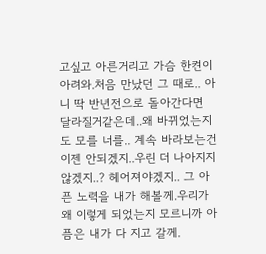고싶고 아른거리고 가슴 한켠이 아려와.처음 만났던 그 때로.. 아니 딱 반년전으로 돌아간다면 달라질거같은데..왜 바뀌었는지도 모를 너를.. 계속 바라보는건 이젠 안되겠지..우린 더 나아지지 않겠지..? 헤어져야겠지.. 그 아픈 노력을 내가 해볼께.우리가 왜 이렇게 되었는지 모르니까 아픔은 내가 다 지고 갈께.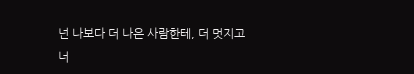넌 나보다 더 나은 사람한테, 더 멋지고 너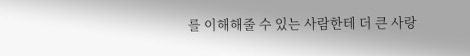를 이해해줄 수 있는 사람한테 더 큰 사랑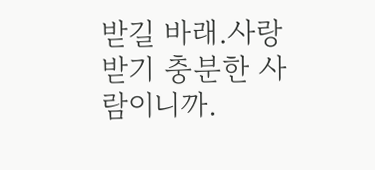받길 바래.사랑받기 충분한 사람이니까.